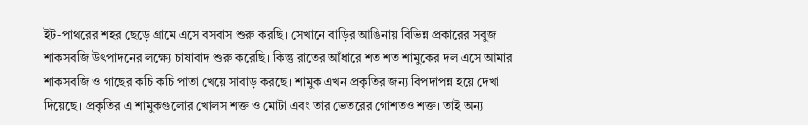ইট-পাথরের শহর ছেড়ে গ্রামে এসে বসবাস শুরু করছি। সেখানে বাড়ির আঙিনায় বিভিন্ন প্রকারের সবুজ শাকসবজি উৎপাদনের লক্ষ্যে চাষাবাদ শুরু করেছি। কিন্তু রাতের আঁধারে শত শত শামুকের দল এসে আমার শাকসবজি ও গাছের কচি কচি পাতা খেয়ে সাবাড় করছে। শামুক এখন প্রকৃতির জন্য বিপদাপন্ন হয়ে দেখা দিয়েছে। প্রকৃতির এ শামুকগুলোর খোলস শক্ত ও মোটা এবং তার ভেতরের গোশতও শক্ত। তাই অন্য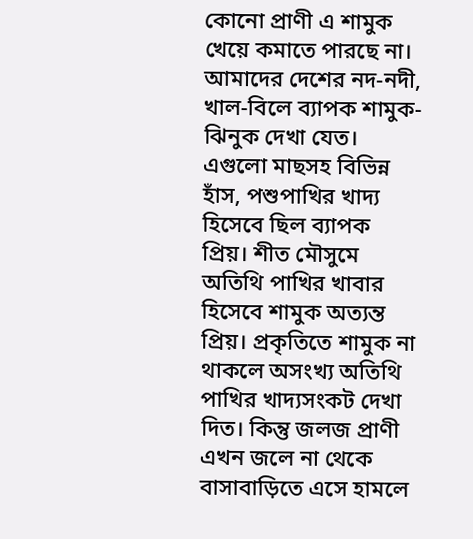কোনো প্রাণী এ শামুক খেয়ে কমাতে পারছে না। আমাদের দেশের নদ-নদী, খাল-বিলে ব্যাপক শামুক-ঝিনুক দেখা যেত। এগুলো মাছসহ বিভিন্ন হাঁস, পশুপাখির খাদ্য হিসেবে ছিল ব্যাপক প্রিয়। শীত মৌসুমে অতিথি পাখির খাবার হিসেবে শামুক অত্যন্ত প্রিয়। প্রকৃতিতে শামুক না থাকলে অসংখ্য অতিথি পাখির খাদ্যসংকট দেখা দিত। কিন্তু জলজ প্রাণী এখন জলে না থেকে বাসাবাড়িতে এসে হামলে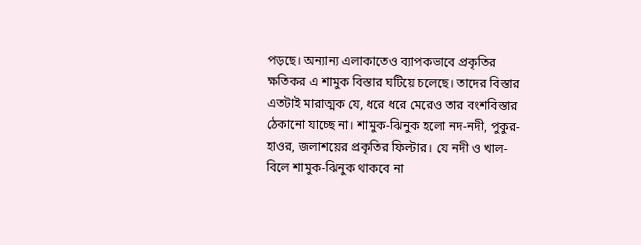পড়ছে। অন্যান্য এলাকাতেও ব্যাপকভাবে প্রকৃতির ক্ষতিকর এ শামুক বিস্তার ঘটিয়ে চলেছে। তাদের বিস্তার এতটাই মারাত্মক যে, ধরে ধরে মেরেও তার বংশবিস্তার ঠেকানো যাচ্ছে না। শামুক-ঝিনুক হলো নদ-নদী, পুকুর-হাওর, জলাশয়ের প্রকৃতির ফিল্টার। যে নদী ও খাল-বিলে শামুক-ঝিনুক থাকবে না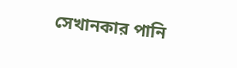সেখানকার পানি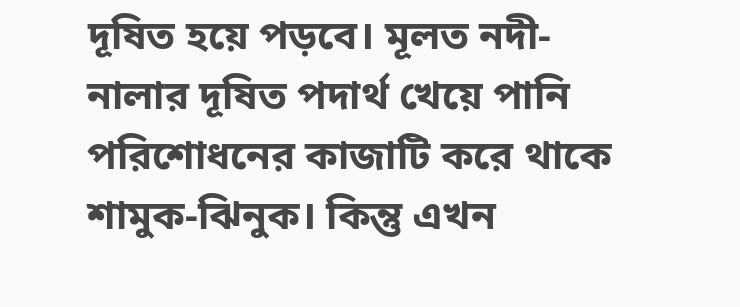দূষিত হয়ে পড়বে। মূলত নদী-নালার দূষিত পদার্থ খেয়ে পানি পরিশোধনের কাজাটি করে থাকে শামুক-ঝিনুক। কিন্তু এখন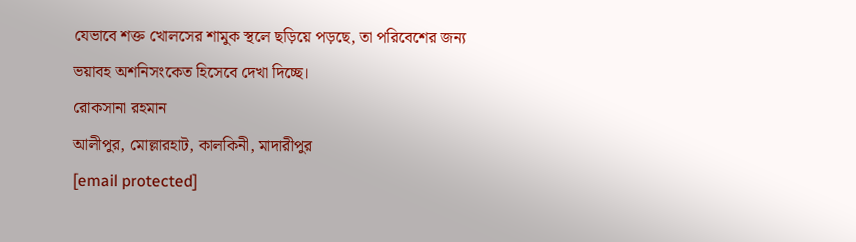যেভাবে শক্ত খোলসের শামুক স্থলে ছড়িয়ে পড়ছে, তা পরিবেশের জন্য ভয়াবহ অশনিসংকেত হিসেবে দেখা দিচ্ছে।
রোকসানা রহমান
আলীপুর, মোল্লারহাট, কালকিনী, মাদারীপুর
[email protected]